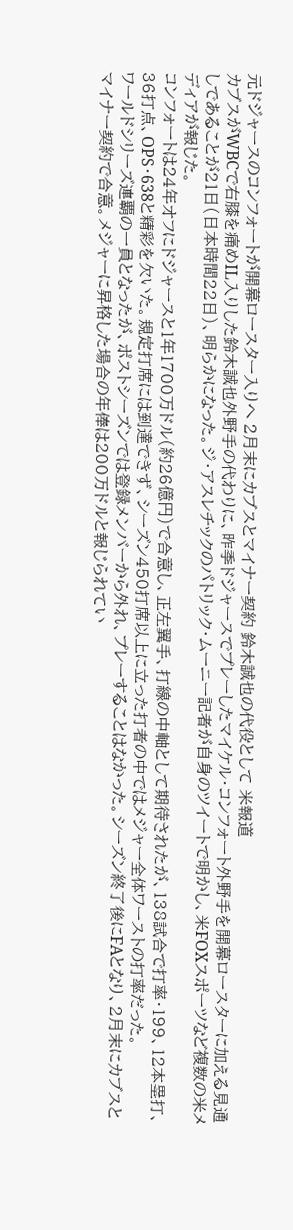元ドジャースのコンフォートが開幕ロースター入りへ 2月末にカブスとマイナー契約 鈴木誠也の代役として 米報道
カブスがWBCで右膝を痛めIL入りした鈴木誠也外野手の代わりに、昨季ドジャースでプレーしたマイケル・コンフォート外野手を開幕ロースターに加える見通しであることが21日(日本時間22日)、明らかになった。ジ・アスレチックのパトリック・ムーニー記者が自身のツイートで明かし、米FOXスポーツなど複数の米メディアが報じた。
コンフォートは24年オフにドジャースと1年1700万ドル(約26億円)で合意し、正左翼手、打線の中軸として期待されたが、138試合で打率・199、12本塁打、36打点、OPS・638と精彩を欠いた。規定打席には到達できず、シーズン450打席以上に立った打者の中ではメジャー全体ワーストの打率だった。
ワールドシリーズ連覇の一員となったが、ポストシーズンでは登録メンバーから外れ、プレーすることはなかった。シーズン終了後にFAとなり、2月末にカブスとマイナー契約で合意。メジャーに昇格した場合の年俸は200万ドルと報じられてい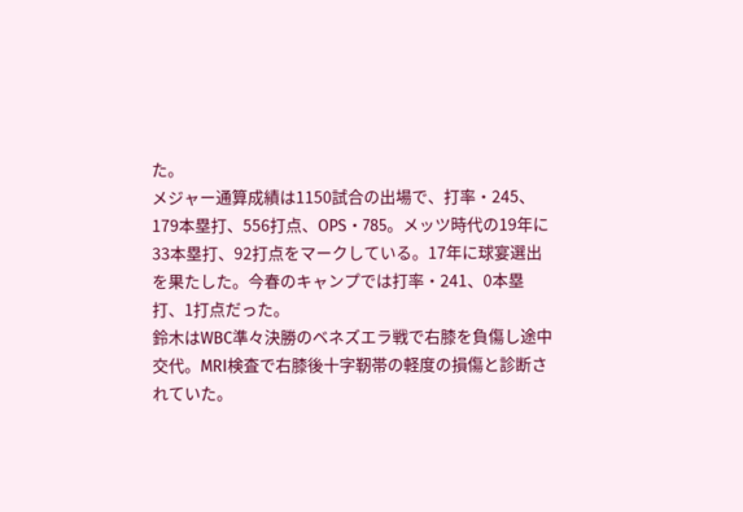た。
メジャー通算成績は1150試合の出場で、打率・245、179本塁打、556打点、OPS・785。メッツ時代の19年に33本塁打、92打点をマークしている。17年に球宴選出を果たした。今春のキャンプでは打率・241、0本塁打、1打点だった。
鈴木はWBC準々決勝のベネズエラ戦で右膝を負傷し途中交代。MRI検査で右膝後十字靭帯の軽度の損傷と診断されていた。